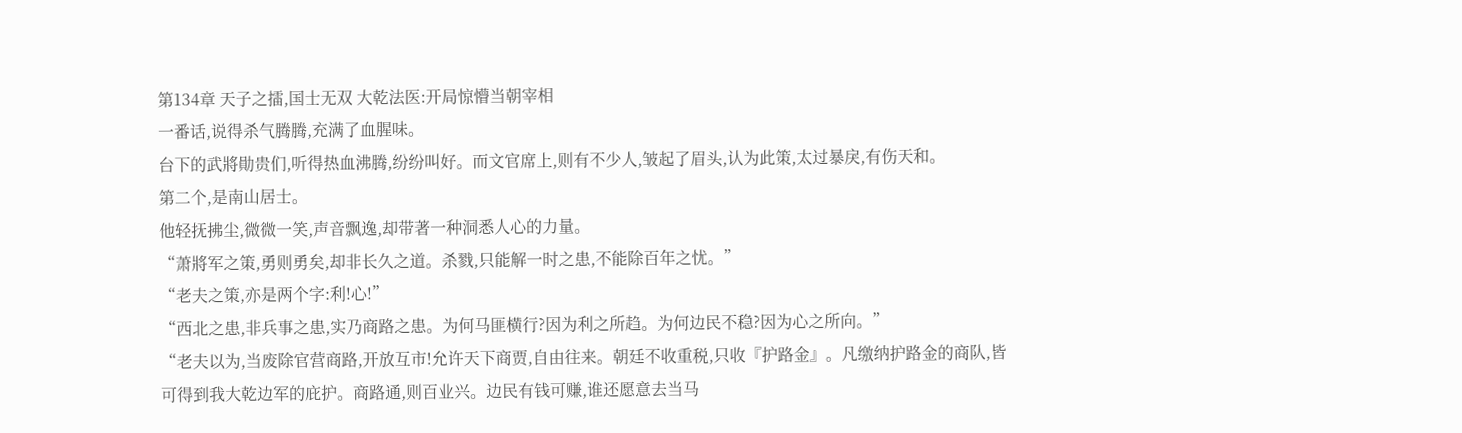第134章 天子之擂,国士无双 大乾法医:开局惊懵当朝宰相
一番话,说得杀气腾腾,充满了血腥味。
台下的武將勛贵们,听得热血沸腾,纷纷叫好。而文官席上,则有不少人,皱起了眉头,认为此策,太过暴戾,有伤天和。
第二个,是南山居士。
他轻抚拂尘,微微一笑,声音飘逸,却带著一种洞悉人心的力量。
“萧將军之策,勇则勇矣,却非长久之道。杀戮,只能解一时之患,不能除百年之忧。”
“老夫之策,亦是两个字:利!心!”
“西北之患,非兵事之患,实乃商路之患。为何马匪横行?因为利之所趋。为何边民不稳?因为心之所向。”
“老夫以为,当废除官营商路,开放互市!允许天下商贾,自由往来。朝廷不收重税,只收『护路金』。凡缴纳护路金的商队,皆可得到我大乾边军的庇护。商路通,则百业兴。边民有钱可赚,谁还愿意去当马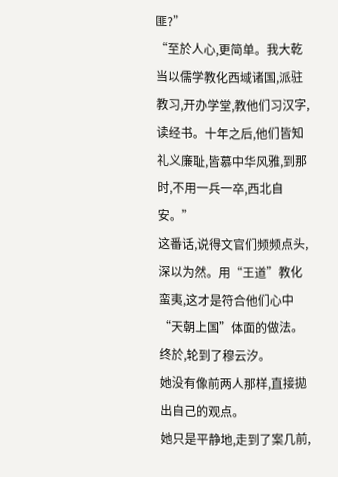匪?”
“至於人心,更简单。我大乾当以儒学教化西域诸国,派驻教习,开办学堂,教他们习汉字,读经书。十年之后,他们皆知礼义廉耻,皆慕中华风雅,到那时,不用一兵一卒,西北自安。”
这番话,说得文官们频频点头,深以为然。用“王道”教化蛮夷,这才是符合他们心中“天朝上国”体面的做法。
终於,轮到了穆云汐。
她没有像前两人那样,直接拋出自己的观点。
她只是平静地,走到了案几前,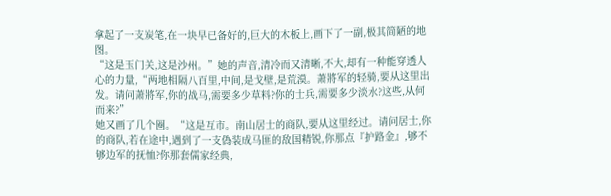拿起了一支炭笔,在一块早已备好的,巨大的木板上,画下了一副,极其简陋的地图。
“这是玉门关,这是沙州。”她的声音,清冷而又清晰,不大,却有一种能穿透人心的力量,“两地相隔八百里,中间,是戈壁,是荒漠。萧將军的轻骑,要从这里出发。请问萧將军,你的战马,需要多少草料?你的士兵,需要多少淡水?这些,从何而来?”
她又画了几个圈。“这是互市。南山居士的商队,要从这里经过。请问居士,你的商队,若在途中,遇到了一支偽装成马匪的敌国精锐,你那点『护路金』,够不够边军的抚恤?你那套儒家经典,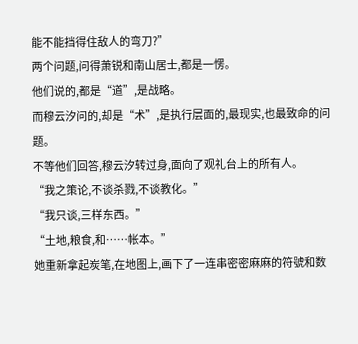能不能挡得住敌人的弯刀?”
两个问题,问得萧锐和南山居士,都是一愣。
他们说的,都是“道”,是战略。
而穆云汐问的,却是“术”,是执行层面的,最现实,也最致命的问题。
不等他们回答,穆云汐转过身,面向了观礼台上的所有人。
“我之策论,不谈杀戮,不谈教化。”
“我只谈,三样东西。”
“土地,粮食,和……帐本。”
她重新拿起炭笔,在地图上,画下了一连串密密麻麻的符號和数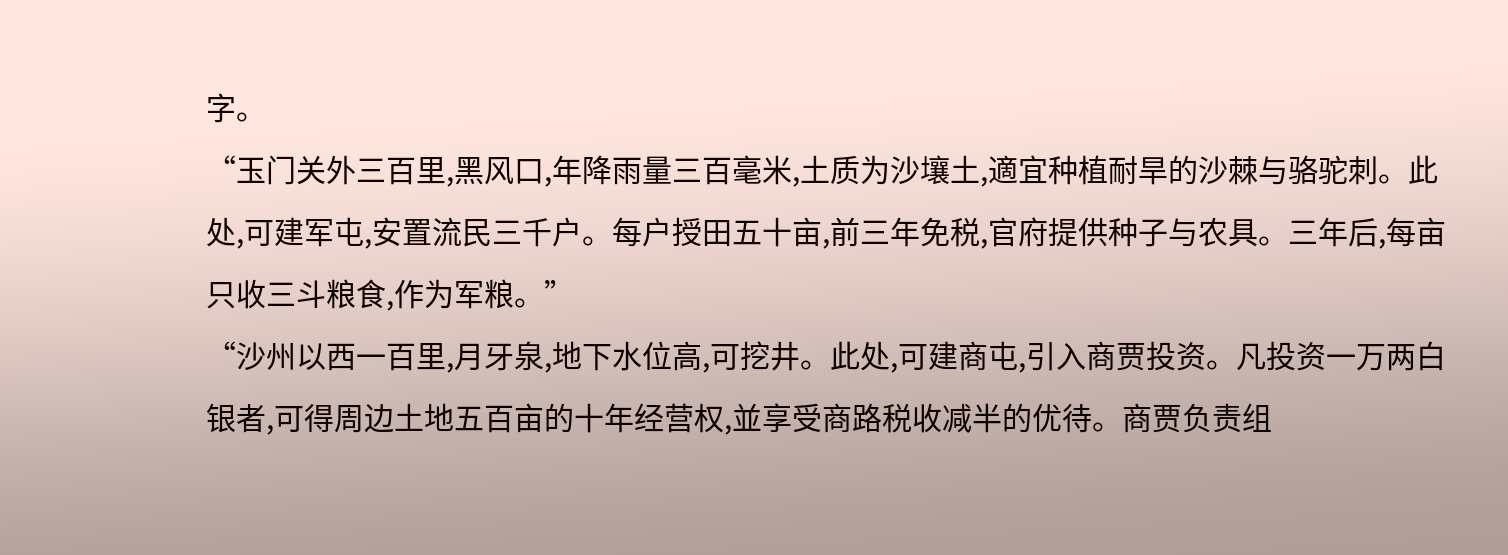字。
“玉门关外三百里,黑风口,年降雨量三百毫米,土质为沙壤土,適宜种植耐旱的沙棘与骆驼刺。此处,可建军屯,安置流民三千户。每户授田五十亩,前三年免税,官府提供种子与农具。三年后,每亩只收三斗粮食,作为军粮。”
“沙州以西一百里,月牙泉,地下水位高,可挖井。此处,可建商屯,引入商贾投资。凡投资一万两白银者,可得周边土地五百亩的十年经营权,並享受商路税收减半的优待。商贾负责组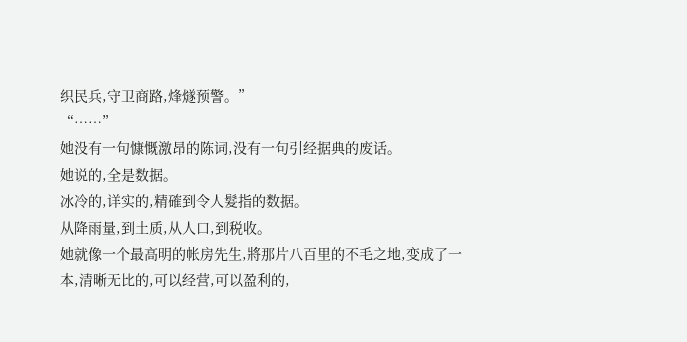织民兵,守卫商路,烽燧预警。”
“……”
她没有一句慷慨激昂的陈词,没有一句引经据典的废话。
她说的,全是数据。
冰冷的,详实的,精確到令人髮指的数据。
从降雨量,到土质,从人口,到税收。
她就像一个最高明的帐房先生,將那片八百里的不毛之地,变成了一本,清晰无比的,可以经营,可以盈利的,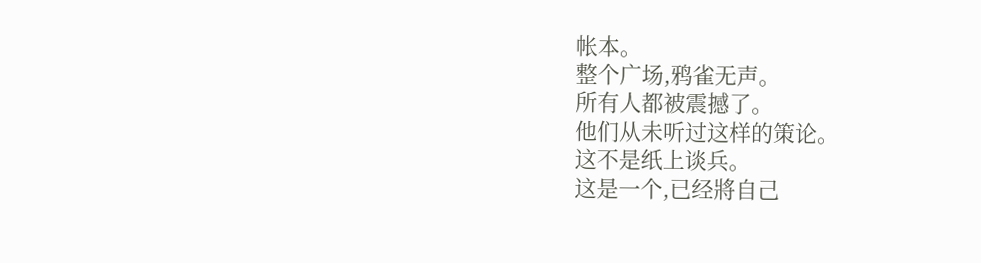帐本。
整个广场,鸦雀无声。
所有人都被震撼了。
他们从未听过这样的策论。
这不是纸上谈兵。
这是一个,已经將自己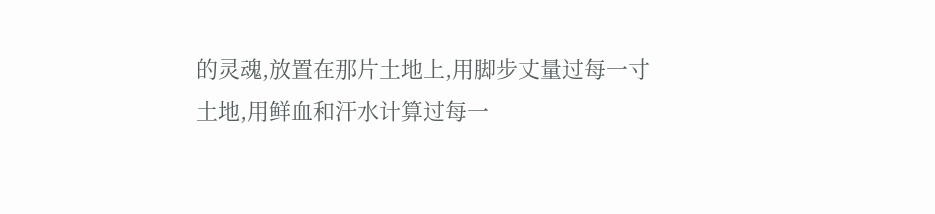的灵魂,放置在那片土地上,用脚步丈量过每一寸土地,用鲜血和汗水计算过每一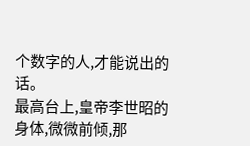个数字的人,才能说出的话。
最高台上,皇帝李世昭的身体,微微前倾,那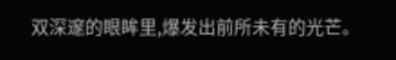双深邃的眼眸里,爆发出前所未有的光芒。